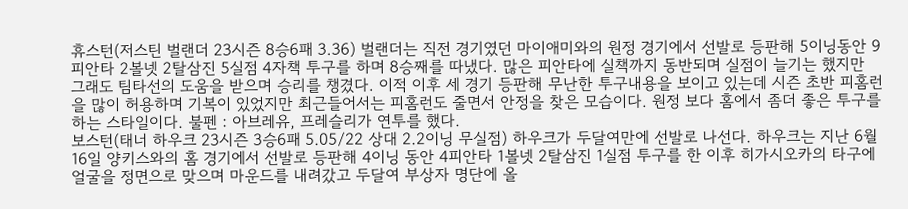휴스턴(저스틴 벌랜더 23시즌 8승6패 3.36) 벌랜더는 직전 경기였던 마이애미와의 원정 경기에서 선발로 등판해 5이닝동안 9피안타 2볼넷 2탈삼진 5실점 4자책 투구를 하며 8승째를 따냈다. 많은 피안타에 실책까지 동반되며 실점이 늘기는 했지만 그래도 팀타선의 도움을 받으며 승리를 챙겼다. 이적 이후 세 경기 등판해 무난한 투구내용을 보이고 있는데 시즌 초반 피홈런을 많이 허용하며 기복이 있었지만 최근들어서는 피홈런도 줄면서 안정을 찾은 모습이다. 원정 보다 홈에서 좀더 좋은 투구를 하는 스타일이다. 불펜 : 아브레유, 프레슬리가 연투를 했다.
보스턴(태너 하우크 23시즌 3승6패 5.05/22 상대 2.2이닝 무실점) 하우크가 두달여만에 선발로 나선다. 하우크는 지난 6월16일 양키스와의 홈 경기에서 선발로 등판해 4이닝 동안 4피안타 1볼넷 2탈삼진 1실점 투구를 한 이후 히가시오카의 타구에 얼굴을 정면으로 맞으며 마운드를 내려갔고 두달여 부상자 명단에 올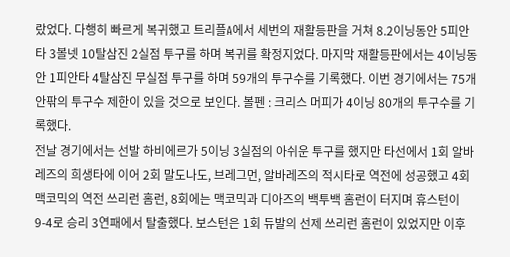랐었다. 다행히 빠르게 복귀했고 트리플A에서 세번의 재활등판을 거쳐 8.2이닝동안 5피안타 3볼넷 10탈삼진 2실점 투구를 하며 복귀를 확정지었다. 마지막 재활등판에서는 4이닝동안 1피안타 4탈삼진 무실점 투구를 하며 59개의 투구수를 기록했다. 이번 경기에서는 75개 안팎의 투구수 제한이 있을 것으로 보인다. 볼펜 : 크리스 머피가 4이닝 80개의 투구수를 기록했다.
전날 경기에서는 선발 하비에르가 5이닝 3실점의 아쉬운 투구를 했지만 타선에서 1회 알바레즈의 희생타에 이어 2회 말도나도, 브레그먼, 알바레즈의 적시타로 역전에 성공했고 4회 맥코믹의 역전 쓰리런 홈런, 8회에는 맥코믹과 디아즈의 백투백 홈런이 터지며 휴스턴이 9-4로 승리 3연패에서 탈출했다. 보스턴은 1회 듀발의 선제 쓰리런 홈런이 있었지만 이후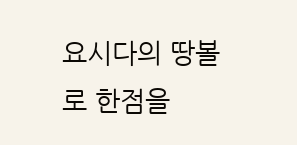요시다의 땅볼로 한점을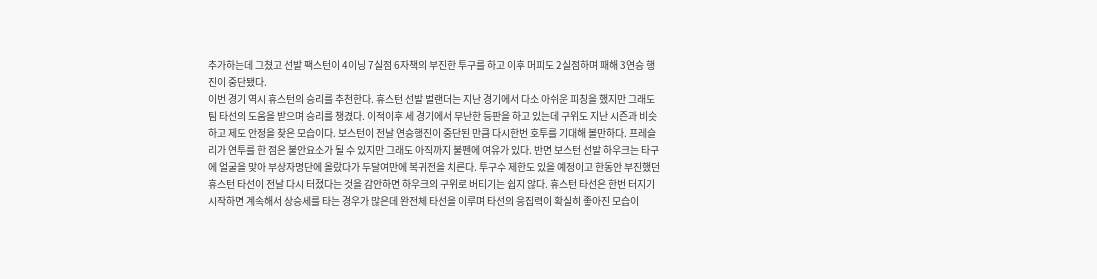추가하는데 그쳤고 선발 팩스턴이 4이닝 7실점 6자책의 부진한 투구를 하고 이후 머피도 2실점하며 패해 3연승 행진이 중단됐다.
이번 경기 역시 휴스턴의 승리를 추천한다. 휴스턴 선발 벌랜더는 지난 경기에서 다소 아쉬운 피칭을 했지만 그래도 팀 타선의 도움을 받으며 승리를 챙겼다. 이적이후 세 경기에서 무난한 등판을 하고 있는데 구위도 지난 시즌과 비슷하고 제도 안정을 찾은 모습이다. 보스턴이 전날 연승행진이 중단된 만큼 다시한번 호투를 기대해 볼만하다. 프레슬리가 연투를 한 점은 불안요소가 될 수 있지만 그래도 아직까지 불펜에 여유가 있다. 반면 보스턴 선발 하우크는 타구에 얼굴을 맞아 부상자명단에 올랐다가 두달여만에 복귀전을 치른다. 투구수 제한도 있을 예정이고 한동안 부진했던 휴스턴 타선이 전날 다시 터졌다는 것을 감안하면 하우크의 구위로 버티기는 쉽지 않다. 휴스턴 타선은 한번 터지기 시작하면 계속해서 상승세를 타는 경우가 많은데 완전체 타선을 이루며 타선의 응집력이 확실히 좋아진 모습이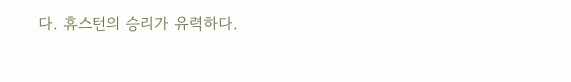다. 휴스턴의 승리가 유력하다.